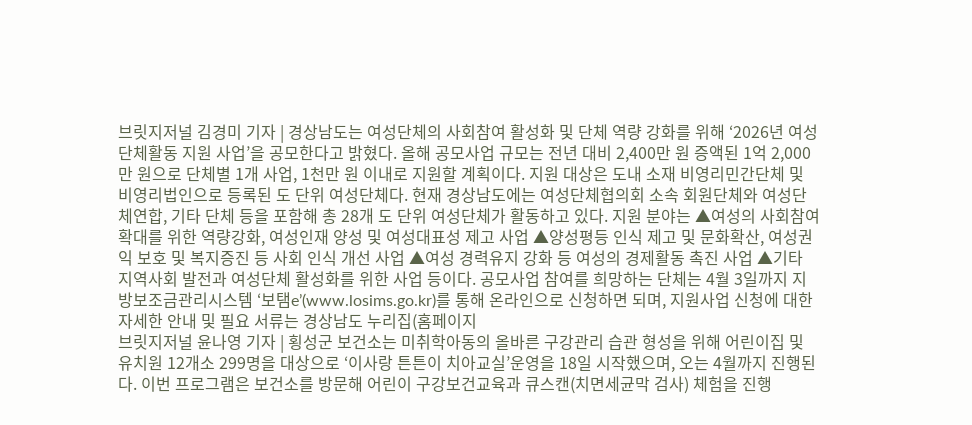브릿지저널 김경미 기자 | 경상남도는 여성단체의 사회참여 활성화 및 단체 역량 강화를 위해 ‘2026년 여성단체활동 지원 사업’을 공모한다고 밝혔다. 올해 공모사업 규모는 전년 대비 2,400만 원 증액된 1억 2,000만 원으로 단체별 1개 사업, 1천만 원 이내로 지원할 계획이다. 지원 대상은 도내 소재 비영리민간단체 및 비영리법인으로 등록된 도 단위 여성단체다. 현재 경상남도에는 여성단체협의회 소속 회원단체와 여성단체연합, 기타 단체 등을 포함해 총 28개 도 단위 여성단체가 활동하고 있다. 지원 분야는 ▲여성의 사회참여 확대를 위한 역량강화, 여성인재 양성 및 여성대표성 제고 사업 ▲양성평등 인식 제고 및 문화확산, 여성권익 보호 및 복지증진 등 사회 인식 개선 사업 ▲여성 경력유지 강화 등 여성의 경제활동 촉진 사업 ▲기타 지역사회 발전과 여성단체 활성화를 위한 사업 등이다. 공모사업 참여를 희망하는 단체는 4월 3일까지 지방보조금관리시스템 ‘보탬e’(www.losims.go.kr)를 통해 온라인으로 신청하면 되며, 지원사업 신청에 대한 자세한 안내 및 필요 서류는 경상남도 누리집(홈페이지
브릿지저널 윤나영 기자 | 횡성군 보건소는 미취학아동의 올바른 구강관리 습관 형성을 위해 어린이집 및 유치원 12개소 299명을 대상으로 ‘이사랑 튼튼이 치아교실’운영을 18일 시작했으며, 오는 4월까지 진행된다. 이번 프로그램은 보건소를 방문해 어린이 구강보건교육과 큐스캔(치면세균막 검사) 체험을 진행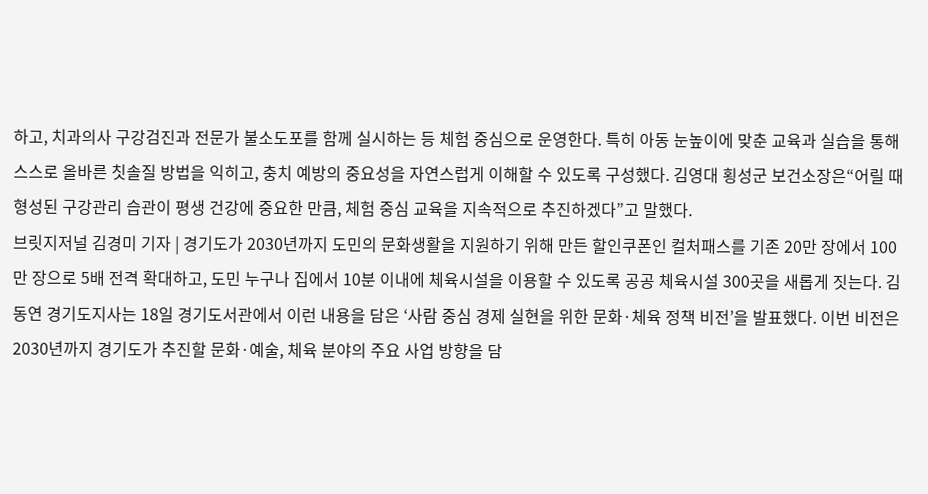하고, 치과의사 구강검진과 전문가 불소도포를 함께 실시하는 등 체험 중심으로 운영한다. 특히 아동 눈높이에 맞춘 교육과 실습을 통해 스스로 올바른 칫솔질 방법을 익히고, 충치 예방의 중요성을 자연스럽게 이해할 수 있도록 구성했다. 김영대 횡성군 보건소장은“어릴 때 형성된 구강관리 습관이 평생 건강에 중요한 만큼, 체험 중심 교육을 지속적으로 추진하겠다”고 말했다.
브릿지저널 김경미 기자 | 경기도가 2030년까지 도민의 문화생활을 지원하기 위해 만든 할인쿠폰인 컬처패스를 기존 20만 장에서 100만 장으로 5배 전격 확대하고, 도민 누구나 집에서 10분 이내에 체육시설을 이용할 수 있도록 공공 체육시설 300곳을 새롭게 짓는다. 김동연 경기도지사는 18일 경기도서관에서 이런 내용을 담은 ‘사람 중심 경제 실현을 위한 문화·체육 정책 비전’을 발표했다. 이번 비전은 2030년까지 경기도가 추진할 문화·예술, 체육 분야의 주요 사업 방향을 담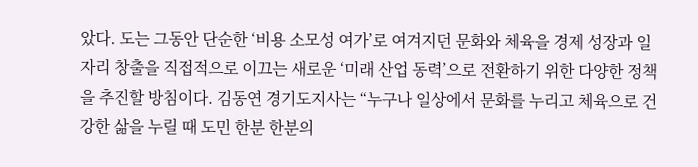았다. 도는 그동안 단순한 ‘비용 소모성 여가’로 여겨지던 문화와 체육을 경제 성장과 일자리 창출을 직접적으로 이끄는 새로운 ‘미래 산업 동력’으로 전환하기 위한 다양한 정책을 추진할 방침이다. 김동연 경기도지사는 “누구나 일상에서 문화를 누리고 체육으로 건강한 삶을 누릴 때 도민 한분 한분의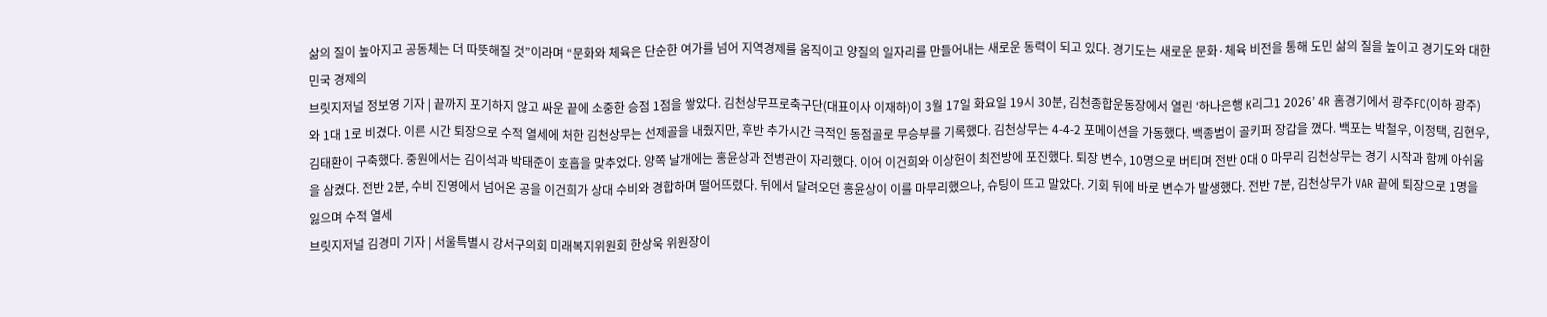삶의 질이 높아지고 공동체는 더 따뜻해질 것”이라며 “문화와 체육은 단순한 여가를 넘어 지역경제를 움직이고 양질의 일자리를 만들어내는 새로운 동력이 되고 있다. 경기도는 새로운 문화·체육 비전을 통해 도민 삶의 질을 높이고 경기도와 대한민국 경제의
브릿지저널 정보영 기자 | 끝까지 포기하지 않고 싸운 끝에 소중한 승점 1점을 쌓았다. 김천상무프로축구단(대표이사 이재하)이 3월 17일 화요일 19시 30분, 김천종합운동장에서 열린 ‘하나은행 K리그1 2026’ 4R 홈경기에서 광주FC(이하 광주)와 1대 1로 비겼다. 이른 시간 퇴장으로 수적 열세에 처한 김천상무는 선제골을 내줬지만, 후반 추가시간 극적인 동점골로 무승부를 기록했다. 김천상무는 4-4-2 포메이션을 가동했다. 백종범이 골키퍼 장갑을 꼈다. 백포는 박철우, 이정택, 김현우, 김태환이 구축했다. 중원에서는 김이석과 박태준이 호흡을 맞추었다. 양쪽 날개에는 홍윤상과 전병관이 자리했다. 이어 이건희와 이상헌이 최전방에 포진했다. 퇴장 변수, 10명으로 버티며 전반 0대 0 마무리 김천상무는 경기 시작과 함께 아쉬움을 삼켰다. 전반 2분, 수비 진영에서 넘어온 공을 이건희가 상대 수비와 경합하며 떨어뜨렸다. 뒤에서 달려오던 홍윤상이 이를 마무리했으나, 슈팅이 뜨고 말았다. 기회 뒤에 바로 변수가 발생했다. 전반 7분, 김천상무가 VAR 끝에 퇴장으로 1명을 잃으며 수적 열세
브릿지저널 김경미 기자 | 서울특별시 강서구의회 미래복지위원회 한상욱 위원장이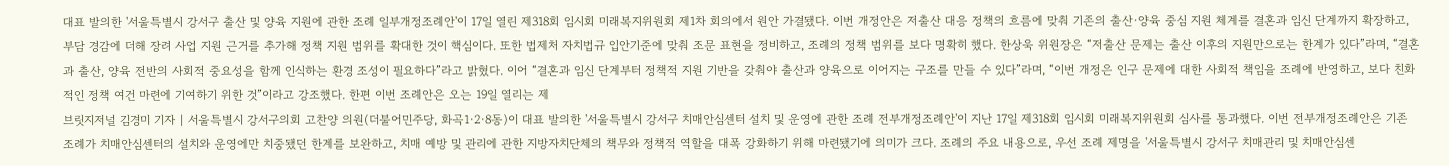대표 발의한 '서울특별시 강서구 출산 및 양육 지원에 관한 조례 일부개정조례안'이 17일 열린 제318회 임시회 미래복지위원회 제1차 회의에서 원안 가결됐다. 이번 개정안은 저출산 대응 정책의 흐름에 맞춰 기존의 출산·양육 중심 지원 체계를 결혼과 임신 단계까지 확장하고, 부담 경감에 더해 장려 사업 지원 근거를 추가해 정책 지원 범위를 확대한 것이 핵심이다. 또한 법제처 자치법규 입안기준에 맞춰 조문 표현을 정비하고, 조례의 정책 범위를 보다 명확히 했다. 한상욱 위원장은 “저출산 문제는 출산 이후의 지원만으로는 한계가 있다”라며, “결혼과 출산, 양육 전반의 사회적 중요성을 함께 인식하는 환경 조성이 필요하다”라고 밝혔다. 이어 “결혼과 임신 단계부터 정책적 지원 기반을 갖춰야 출산과 양육으로 이어지는 구조를 만들 수 있다”라며, “이번 개정은 인구 문제에 대한 사회적 책임을 조례에 반영하고, 보다 친화적인 정책 여건 마련에 기여하기 위한 것”이라고 강조했다. 한편 이번 조례안은 오는 19일 열리는 제
브릿지저널 김경미 기자 | 서울특별시 강서구의회 고찬양 의원(더불어민주당, 화곡1·2·8동)이 대표 발의한 '서울특별시 강서구 치매안심센터 설치 및 운영에 관한 조례 전부개정조례안'이 지난 17일 제318회 임시회 미래복지위원회 심사를 통과했다. 이번 전부개정조례안은 기존 조례가 치매안심센터의 설치와 운영에만 치중됐던 한계를 보완하고, 치매 예방 및 관리에 관한 지방자치단체의 책무와 정책적 역할을 대폭 강화하기 위해 마련됐기에 의미가 크다. 조례의 주요 내용으로, 우선 조례 제명을 '서울특별시 강서구 치매관리 및 치매안심센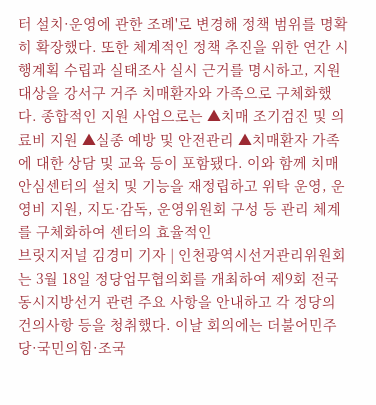터 설치·운영에 관한 조례'로 변경해 정책 범위를 명확히 확장했다. 또한 체계적인 정책 추진을 위한 연간 시행계획 수립과 실태조사 실시 근거를 명시하고, 지원 대상을 강서구 거주 치매환자와 가족으로 구체화했다. 종합적인 지원 사업으로는 ▲치매 조기검진 및 의료비 지원 ▲실종 예방 및 안전관리 ▲치매환자 가족에 대한 상담 및 교육 등이 포함됐다. 이와 함께 치매안심센터의 설치 및 기능을 재정립하고 위탁 운영, 운영비 지원, 지도·감독, 운영위원회 구성 등 관리 체계를 구체화하여 센터의 효율적인
브릿지저널 김경미 기자 | 인천광역시선거관리위원회는 3월 18일 정당업무협의회를 개최하여 제9회 전국동시지방선거 관련 주요 사항을 안내하고 각 정당의 건의사항 등을 청취했다. 이날 회의에는 더불어민주당·국민의힘·조국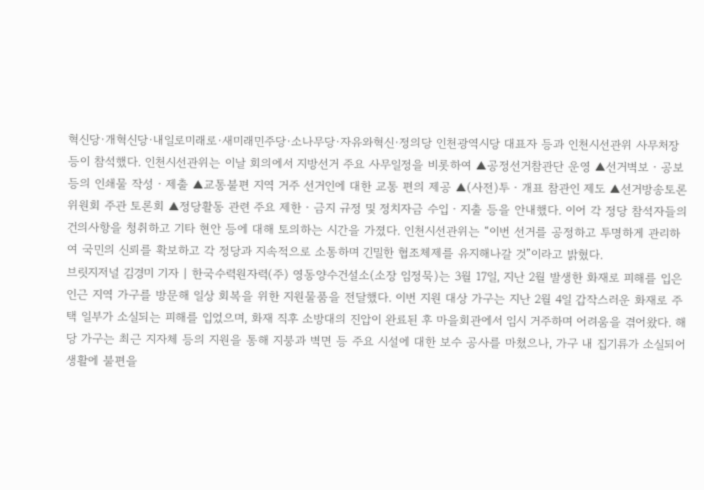혁신당·개혁신당·내일로미래로·새미래민주당·소나무당·자유와혁신·정의당 인천광역시당 대표자 등과 인천시선관위 사무처장 등이 참석했다. 인천시선관위는 이날 회의에서 지방선거 주요 사무일정을 비롯하여 ▲공정선거참관단 운영 ▲선거벽보‧공보 등의 인쇄물 작성‧제출 ▲교통불편 지역 거주 선거인에 대한 교통 편의 제공 ▲(사전)투‧개표 참관인 제도 ▲선거방송토론위원회 주관 토론회 ▲정당활동 관련 주요 제한‧금지 규정 및 정치자금 수입‧지출 등을 안내했다. 이어 각 정당 참석자들의 건의사항을 청취하고 기타 현안 등에 대해 토의하는 시간을 가졌다. 인천시선관위는 “이번 선거를 공정하고 투명하게 관리하여 국민의 신뢰를 확보하고 각 정당과 지속적으로 소통하며 긴밀한 협조체제를 유지해나갈 것”이라고 밝혔다.
브릿지저널 김경미 기자 | 한국수력원자력(주) 영동양수건설소(소장 임정묵)는 3월 17일, 지난 2월 발생한 화재로 피해를 입은 인근 지역 가구를 방문해 일상 회복을 위한 지원물품을 전달했다. 이번 지원 대상 가구는 지난 2월 4일 갑작스러운 화재로 주택 일부가 소실되는 피해를 입었으며, 화재 직후 소방대의 진압이 완료된 후 마을회관에서 임시 거주하며 어려움을 겪어왔다. 해당 가구는 최근 지자체 등의 지원을 통해 지붕과 벽면 등 주요 시설에 대한 보수 공사를 마쳤으나, 가구 내 집기류가 소실되어 생활에 불편을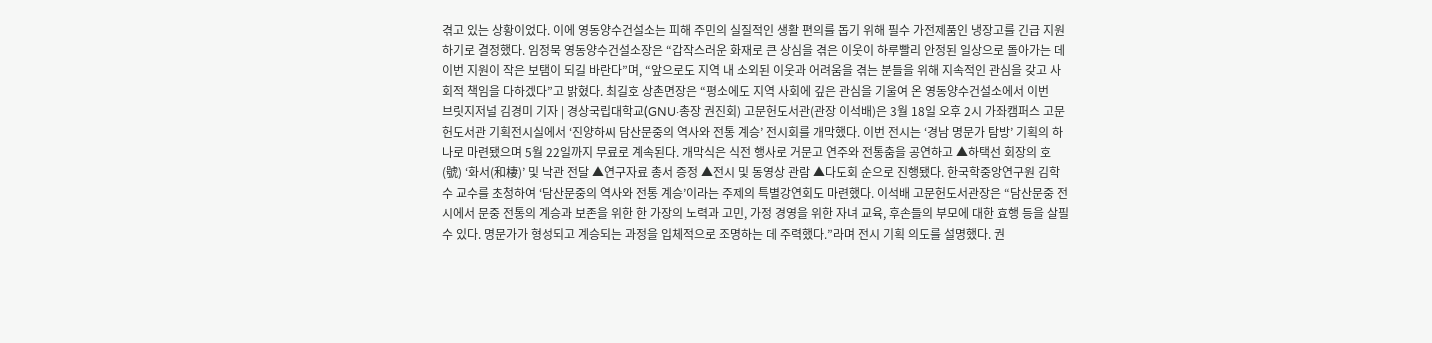겪고 있는 상황이었다. 이에 영동양수건설소는 피해 주민의 실질적인 생활 편의를 돕기 위해 필수 가전제품인 냉장고를 긴급 지원하기로 결정했다. 임정묵 영동양수건설소장은 “갑작스러운 화재로 큰 상심을 겪은 이웃이 하루빨리 안정된 일상으로 돌아가는 데 이번 지원이 작은 보탬이 되길 바란다”며, “앞으로도 지역 내 소외된 이웃과 어려움을 겪는 분들을 위해 지속적인 관심을 갖고 사회적 책임을 다하겠다”고 밝혔다. 최길호 상촌면장은 “평소에도 지역 사회에 깊은 관심을 기울여 온 영동양수건설소에서 이번
브릿지저널 김경미 기자 | 경상국립대학교(GNU·총장 권진회) 고문헌도서관(관장 이석배)은 3월 18일 오후 2시 가좌캠퍼스 고문헌도서관 기획전시실에서 ‘진양하씨 담산문중의 역사와 전통 계승’ 전시회를 개막했다. 이번 전시는 ‘경남 명문가 탐방’ 기획의 하나로 마련됐으며 5월 22일까지 무료로 계속된다. 개막식은 식전 행사로 거문고 연주와 전통춤을 공연하고 ▲하택선 회장의 호(號) ‘화서(和棲)’ 및 낙관 전달 ▲연구자료 총서 증정 ▲전시 및 동영상 관람 ▲다도회 순으로 진행됐다. 한국학중앙연구원 김학수 교수를 초청하여 ‘담산문중의 역사와 전통 계승’이라는 주제의 특별강연회도 마련했다. 이석배 고문헌도서관장은 “담산문중 전시에서 문중 전통의 계승과 보존을 위한 한 가장의 노력과 고민, 가정 경영을 위한 자녀 교육, 후손들의 부모에 대한 효행 등을 살필 수 있다. 명문가가 형성되고 계승되는 과정을 입체적으로 조명하는 데 주력했다.”라며 전시 기획 의도를 설명했다. 권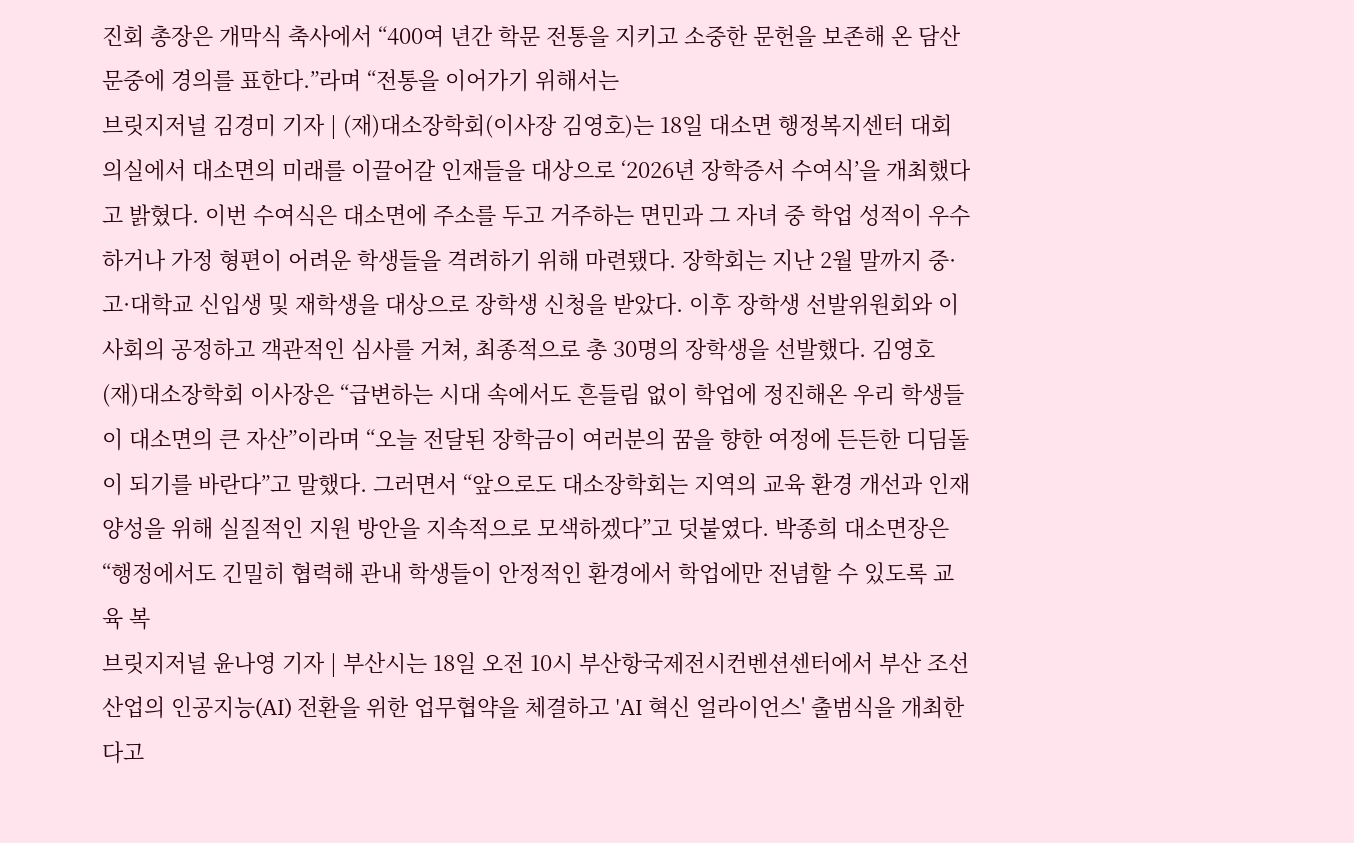진회 총장은 개막식 축사에서 “400여 년간 학문 전통을 지키고 소중한 문헌을 보존해 온 담산문중에 경의를 표한다.”라며 “전통을 이어가기 위해서는
브릿지저널 김경미 기자 | (재)대소장학회(이사장 김영호)는 18일 대소면 행정복지센터 대회의실에서 대소면의 미래를 이끌어갈 인재들을 대상으로 ‘2026년 장학증서 수여식’을 개최했다고 밝혔다. 이번 수여식은 대소면에 주소를 두고 거주하는 면민과 그 자녀 중 학업 성적이 우수하거나 가정 형편이 어려운 학생들을 격려하기 위해 마련됐다. 장학회는 지난 2월 말까지 중·고·대학교 신입생 및 재학생을 대상으로 장학생 신청을 받았다. 이후 장학생 선발위원회와 이사회의 공정하고 객관적인 심사를 거쳐, 최종적으로 총 30명의 장학생을 선발했다. 김영호 (재)대소장학회 이사장은 “급변하는 시대 속에서도 흔들림 없이 학업에 정진해온 우리 학생들이 대소면의 큰 자산”이라며 “오늘 전달된 장학금이 여러분의 꿈을 향한 여정에 든든한 디딤돌이 되기를 바란다”고 말했다. 그러면서 “앞으로도 대소장학회는 지역의 교육 환경 개선과 인재 양성을 위해 실질적인 지원 방안을 지속적으로 모색하겠다”고 덧붙였다. 박종희 대소면장은 “행정에서도 긴밀히 협력해 관내 학생들이 안정적인 환경에서 학업에만 전념할 수 있도록 교육 복
브릿지저널 윤나영 기자 | 부산시는 18일 오전 10시 부산항국제전시컨벤션센터에서 부산 조선산업의 인공지능(AI) 전환을 위한 업무협약을 체결하고 'AI 혁신 얼라이언스' 출범식을 개최한다고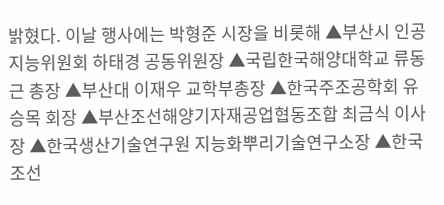밝혔다. 이날 행사에는 박형준 시장을 비롯해 ▲부산시 인공지능위원회 하태경 공동위원장 ▲국립한국해양대학교 류동근 총장 ▲부산대 이재우 교학부총장 ▲한국주조공학회 유승목 회장 ▲부산조선해양기자재공업협동조합 최금식 이사장 ▲한국생산기술연구원 지능화뿌리기술연구소장 ▲한국조선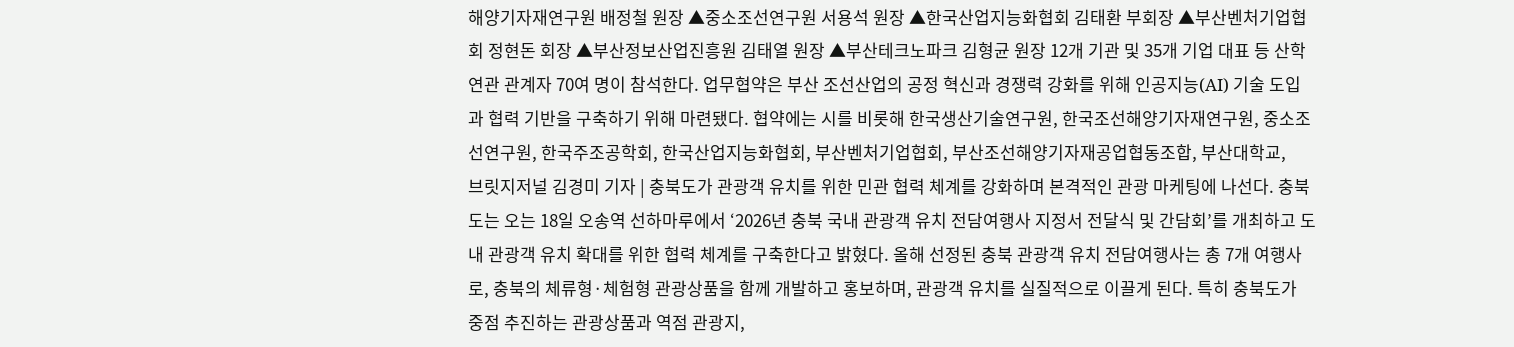해양기자재연구원 배정철 원장 ▲중소조선연구원 서용석 원장 ▲한국산업지능화협회 김태환 부회장 ▲부산벤처기업협회 정현돈 회장 ▲부산정보산업진흥원 김태열 원장 ▲부산테크노파크 김형균 원장 12개 기관 및 35개 기업 대표 등 산학연관 관계자 70여 명이 참석한다. 업무협약은 부산 조선산업의 공정 혁신과 경쟁력 강화를 위해 인공지능(AI) 기술 도입과 협력 기반을 구축하기 위해 마련됐다. 협약에는 시를 비롯해 한국생산기술연구원, 한국조선해양기자재연구원, 중소조선연구원, 한국주조공학회, 한국산업지능화협회, 부산벤처기업협회, 부산조선해양기자재공업협동조합, 부산대학교,
브릿지저널 김경미 기자 | 충북도가 관광객 유치를 위한 민관 협력 체계를 강화하며 본격적인 관광 마케팅에 나선다. 충북도는 오는 18일 오송역 선하마루에서 ‘2026년 충북 국내 관광객 유치 전담여행사 지정서 전달식 및 간담회’를 개최하고 도내 관광객 유치 확대를 위한 협력 체계를 구축한다고 밝혔다. 올해 선정된 충북 관광객 유치 전담여행사는 총 7개 여행사로, 충북의 체류형·체험형 관광상품을 함께 개발하고 홍보하며, 관광객 유치를 실질적으로 이끌게 된다. 특히 충북도가 중점 추진하는 관광상품과 역점 관광지,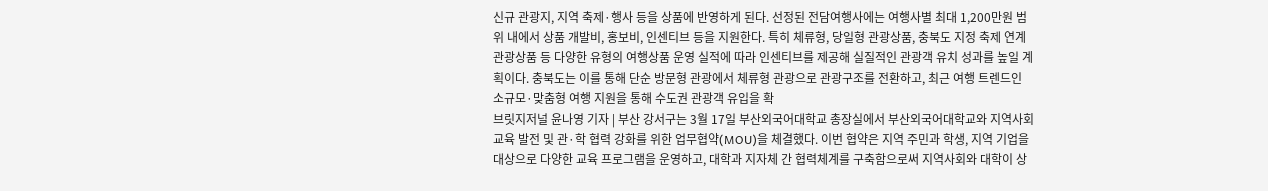신규 관광지, 지역 축제·행사 등을 상품에 반영하게 된다. 선정된 전담여행사에는 여행사별 최대 1,200만원 범위 내에서 상품 개발비, 홍보비, 인센티브 등을 지원한다. 특히 체류형, 당일형 관광상품, 충북도 지정 축제 연계 관광상품 등 다양한 유형의 여행상품 운영 실적에 따라 인센티브를 제공해 실질적인 관광객 유치 성과를 높일 계획이다. 충북도는 이를 통해 단순 방문형 관광에서 체류형 관광으로 관광구조를 전환하고, 최근 여행 트렌드인 소규모·맞춤형 여행 지원을 통해 수도권 관광객 유입을 확
브릿지저널 윤나영 기자 | 부산 강서구는 3월 17일 부산외국어대학교 총장실에서 부산외국어대학교와 지역사회 교육 발전 및 관·학 협력 강화를 위한 업무협약(MOU)을 체결했다. 이번 협약은 지역 주민과 학생, 지역 기업을 대상으로 다양한 교육 프로그램을 운영하고, 대학과 지자체 간 협력체계를 구축함으로써 지역사회와 대학이 상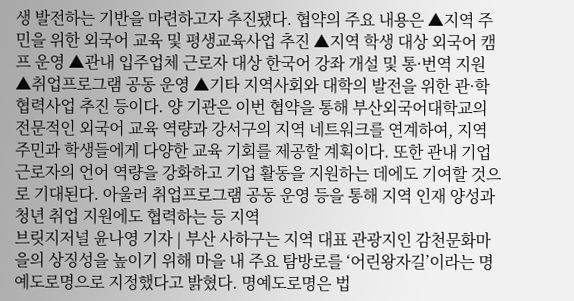생 발전하는 기반을 마련하고자 추진됐다. 협약의 주요 내용은 ▲지역 주민을 위한 외국어 교육 및 평생교육사업 추진 ▲지역 학생 대상 외국어 캠프 운영 ▲관내 입주업체 근로자 대상 한국어 강좌 개설 및 통·번역 지원 ▲취업프로그램 공동 운영 ▲기타 지역사회와 대학의 발전을 위한 관·학 협력사업 추진 등이다. 양 기관은 이번 협약을 통해 부산외국어대학교의 전문적인 외국어 교육 역량과 강서구의 지역 네트워크를 연계하여, 지역 주민과 학생들에게 다양한 교육 기회를 제공할 계획이다. 또한 관내 기업 근로자의 언어 역량을 강화하고 기업 활동을 지원하는 데에도 기여할 것으로 기대된다. 아울러 취업프로그램 공동 운영 등을 통해 지역 인재 양성과 청년 취업 지원에도 협력하는 등 지역
브릿지저널 윤나영 기자 | 부산 사하구는 지역 대표 관광지인 감천문화마을의 상징성을 높이기 위해 마을 내 주요 탐방로를 ‘어린왕자길’이라는 명예도로명으로 지정했다고 밝혔다. 명예도로명은 법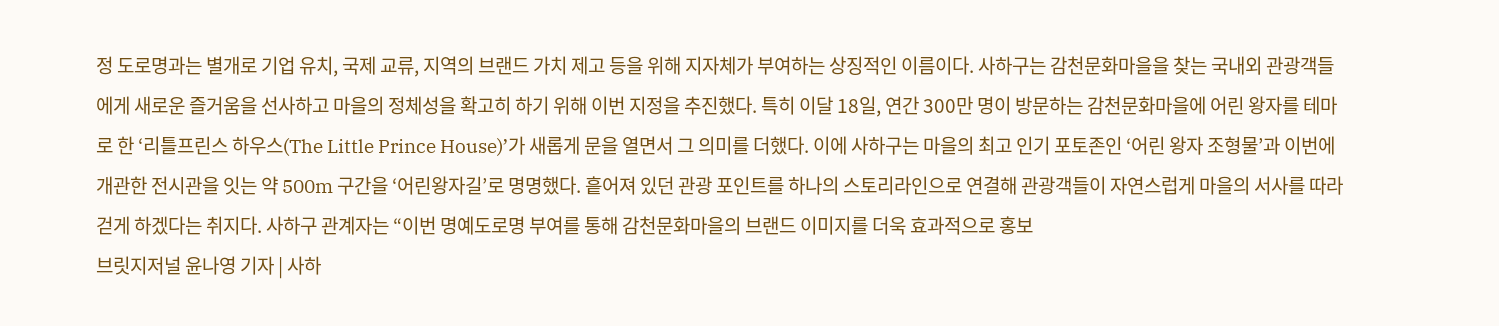정 도로명과는 별개로 기업 유치, 국제 교류, 지역의 브랜드 가치 제고 등을 위해 지자체가 부여하는 상징적인 이름이다. 사하구는 감천문화마을을 찾는 국내외 관광객들에게 새로운 즐거움을 선사하고 마을의 정체성을 확고히 하기 위해 이번 지정을 추진했다. 특히 이달 18일, 연간 300만 명이 방문하는 감천문화마을에 어린 왕자를 테마로 한 ‘리틀프린스 하우스(The Little Prince House)’가 새롭게 문을 열면서 그 의미를 더했다. 이에 사하구는 마을의 최고 인기 포토존인 ‘어린 왕자 조형물’과 이번에 개관한 전시관을 잇는 약 500m 구간을 ‘어린왕자길’로 명명했다. 흩어져 있던 관광 포인트를 하나의 스토리라인으로 연결해 관광객들이 자연스럽게 마을의 서사를 따라 걷게 하겠다는 취지다. 사하구 관계자는 “이번 명예도로명 부여를 통해 감천문화마을의 브랜드 이미지를 더욱 효과적으로 홍보
브릿지저널 윤나영 기자 | 사하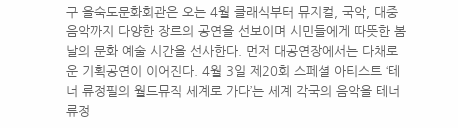구 을숙도문화회관은 오는 4월 클래식부터 뮤지컬, 국악, 대중음악까지 다양한 장르의 공연을 선보이며 시민들에게 따뜻한 봄날의 문화 예술 시간을 선사한다. 먼저 대공연장에서는 다채로운 기획공연이 이어진다. 4월 3일 제20회 스페셜 아티스트 ‘테너 류정필의 월드뮤직 세계로 가다’는 세계 각국의 음악을 테너 류정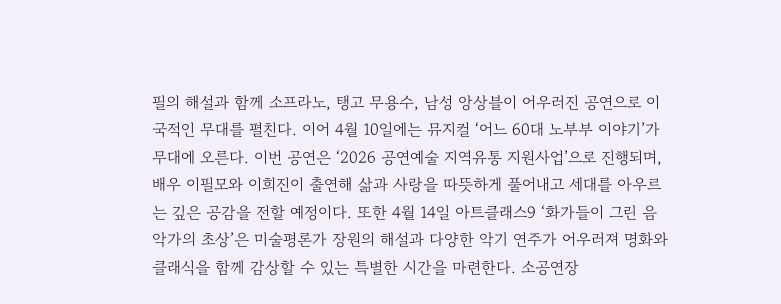필의 해설과 함께 소프라노, 탱고 무용수, 남성 앙상블이 어우러진 공연으로 이국적인 무대를 펼친다. 이어 4월 10일에는 뮤지컬 ‘어느 60대 노부부 이야기’가 무대에 오른다. 이번 공연은 ‘2026 공연예술 지역유통 지원사업’으로 진행되며, 배우 이필모와 이희진이 출연해 삶과 사랑을 따뜻하게 풀어내고 세대를 아우르는 깊은 공감을 전할 예정이다. 또한 4월 14일 아트클래스9 ‘화가들이 그린 음악가의 초상’은 미술평론가 장원의 해설과 다양한 악기 연주가 어우러져 명화와 클래식을 함께 감상할 수 있는 특별한 시간을 마련한다. 소공연장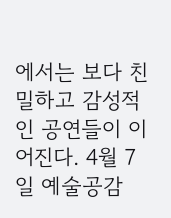에서는 보다 친밀하고 감성적인 공연들이 이어진다. 4월 7일 예술공감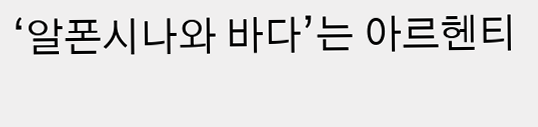‘알폰시나와 바다’는 아르헨티